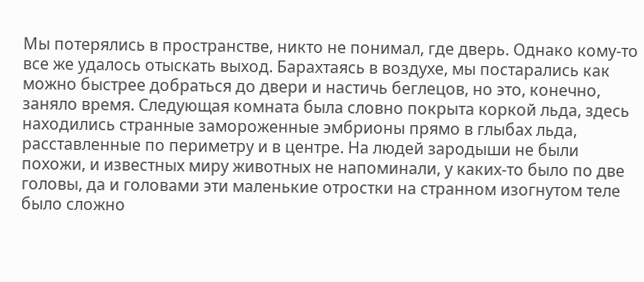Мы потерялись в пространстве, никто не понимал, где дверь. Однако кому-то все же удалось отыскать выход. Барахтаясь в воздухе, мы постарались как можно быстрее добраться до двери и настичь беглецов, но это, конечно, заняло время. Следующая комната была словно покрыта коркой льда, здесь находились странные замороженные эмбрионы прямо в глыбах льда, расставленные по периметру и в центре. На людей зародыши не были похожи, и известных миру животных не напоминали, у каких-то было по две головы, да и головами эти маленькие отростки на странном изогнутом теле было сложно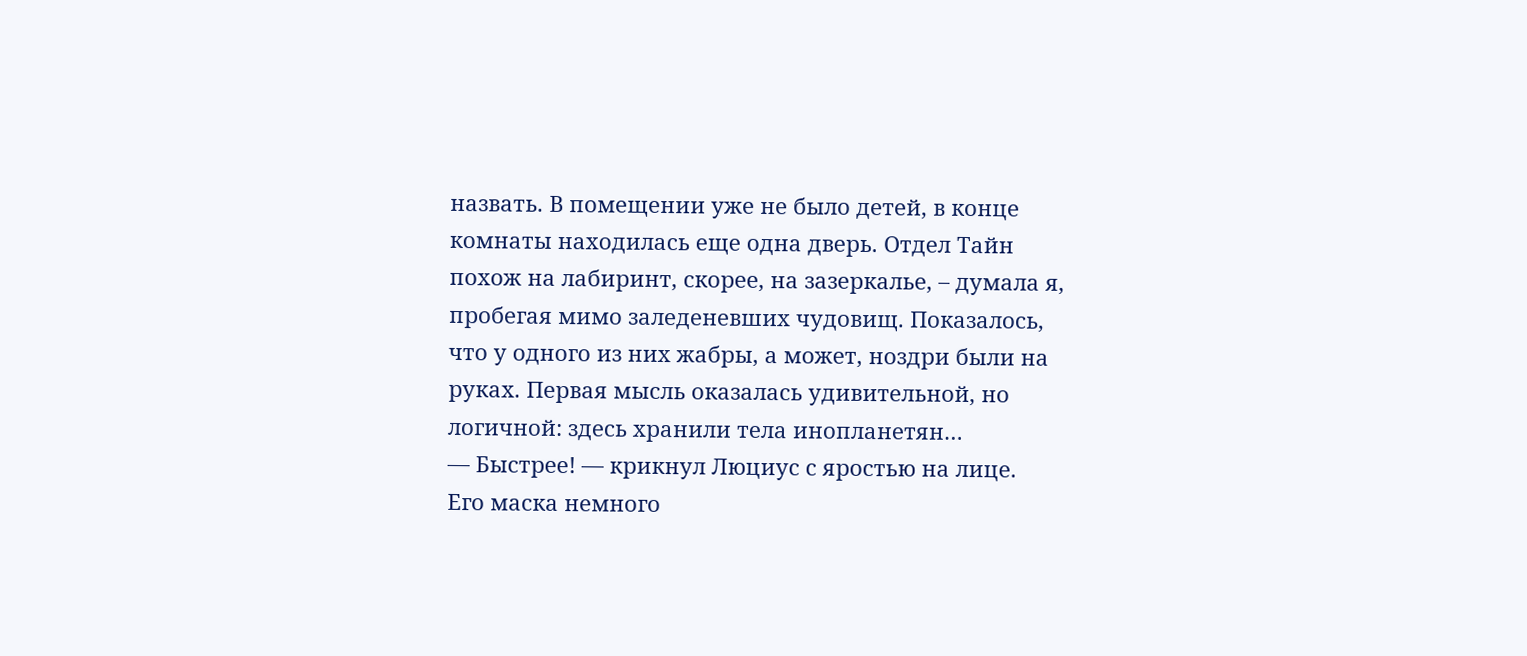назвать. В помещении уже не было детей, в конце комнаты находилась еще одна дверь. Отдел Тайн похож на лабиринт, скорее, на зазеркалье, – думала я, пробегая мимо заледеневших чудовищ. Показалось, что у одного из них жабры, а может, ноздри были на руках. Первая мысль оказалась удивительной, но логичной: здесь хранили тела инопланетян…
— Быстрее! — крикнул Люциус с яростью на лице.
Его маска немного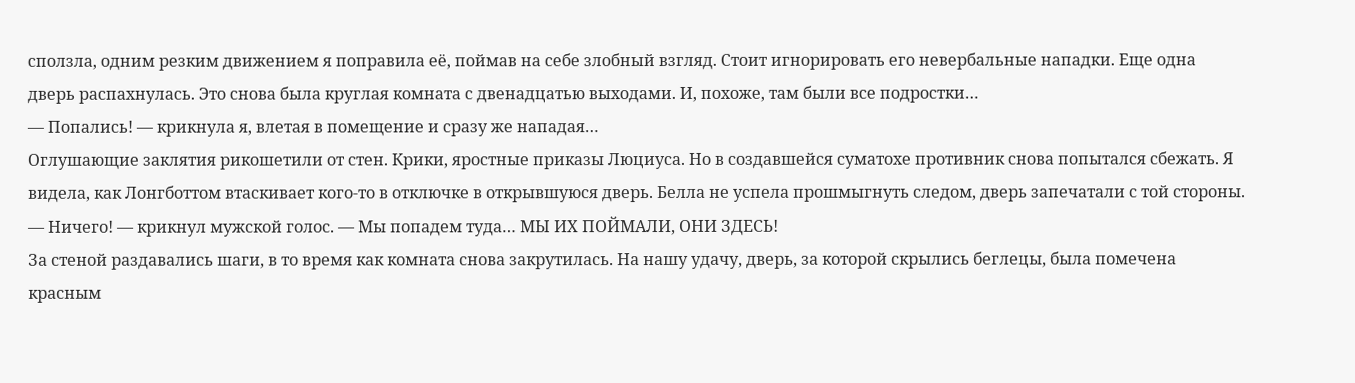сползла, одним резким движением я поправила её, поймав на себе злобный взгляд. Стоит игнорировать его невербальные нападки. Еще одна дверь распахнулась. Это снова была круглая комната с двенадцатью выходами. И, похоже, там были все подростки…
— Попались! — крикнула я, влетая в помещение и сразу же нападая…
Оглушающие заклятия рикошетили от стен. Крики, яростные приказы Люциуса. Но в создавшейся суматохе противник снова попытался сбежать. Я видела, как Лонгботтом втаскивает кого-то в отключке в открывшуюся дверь. Белла не успела прошмыгнуть следом, дверь запечатали с той стороны.
— Ничего! — крикнул мужской голос. — Мы попадем туда… МЫ ИХ ПОЙМАЛИ, ОНИ ЗДЕСЬ!
За стеной раздавались шаги, в то время как комната снова закрутилась. На нашу удачу, дверь, за которой скрылись беглецы, была помечена красным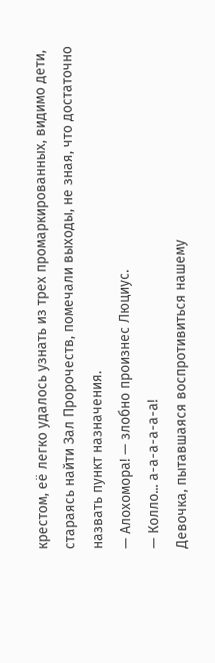крестом, её легко удалось узнать из трех промаркированных, видимо дети, стараясь найти Зал Пророчеств, помечали выходы, не зная, что достаточно назвать пункт назначения.
— Алохомора! — злобно произнес Люциус.
— Колло... а-а-а-а-а-а!
Девочка, пытавшаяся воспротивиться нашему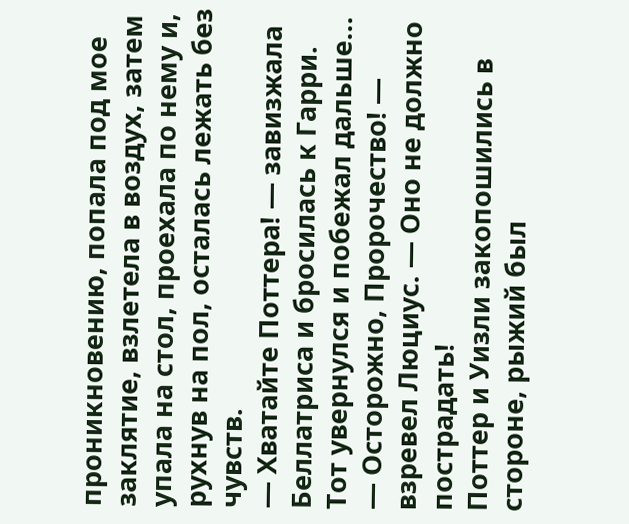проникновению, попала под мое заклятие, взлетела в воздух, затем упала на стол, проехала по нему и, рухнув на пол, осталась лежать без чувств.
— Хватайте Поттера! — завизжала Беллатриса и бросилась к Гарри.
Тот увернулся и побежал дальше...
— Осторожно, Пророчество! — взревел Люциус. — Оно не должно пострадать!
Поттер и Уизли закопошились в стороне, рыжий был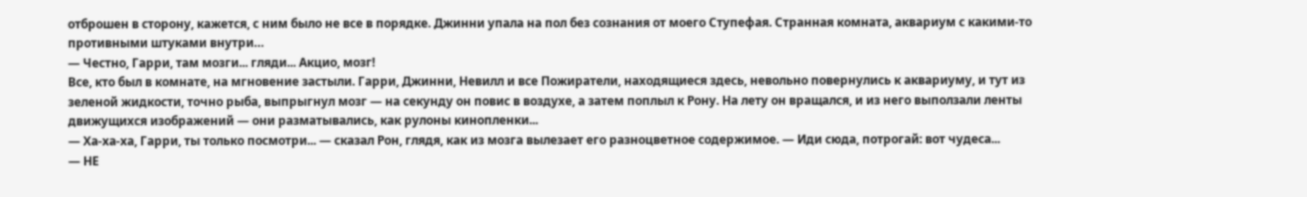отброшен в сторону, кажется, с ним было не все в порядке. Джинни упала на пол без сознания от моего Ступефая. Странная комната, аквариум с какими-то противными штуками внутри…
— Честно, Гарри, там мозги... гляди... Акцио, мозг!
Все, кто был в комнате, на мгновение застыли. Гарри, Джинни, Невилл и все Пожиратели, находящиеся здесь, невольно повернулись к аквариуму, и тут из зеленой жидкости, точно рыба, выпрыгнул мозг — на секунду он повис в воздухе, а затем поплыл к Рону. На лету он вращался, и из него выползали ленты движущихся изображений — они разматывались, как рулоны кинопленки...
— Ха-ха-ха, Гарри, ты только посмотри... — сказал Рон, глядя, как из мозга вылезает его разноцветное содержимое. — Иди сюда, потрогай: вот чудеса...
— НЕ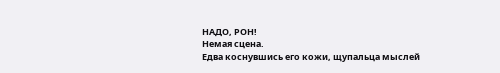НАДО, РОН!
Немая сцена.
Едва коснувшись его кожи, щупальца мыслей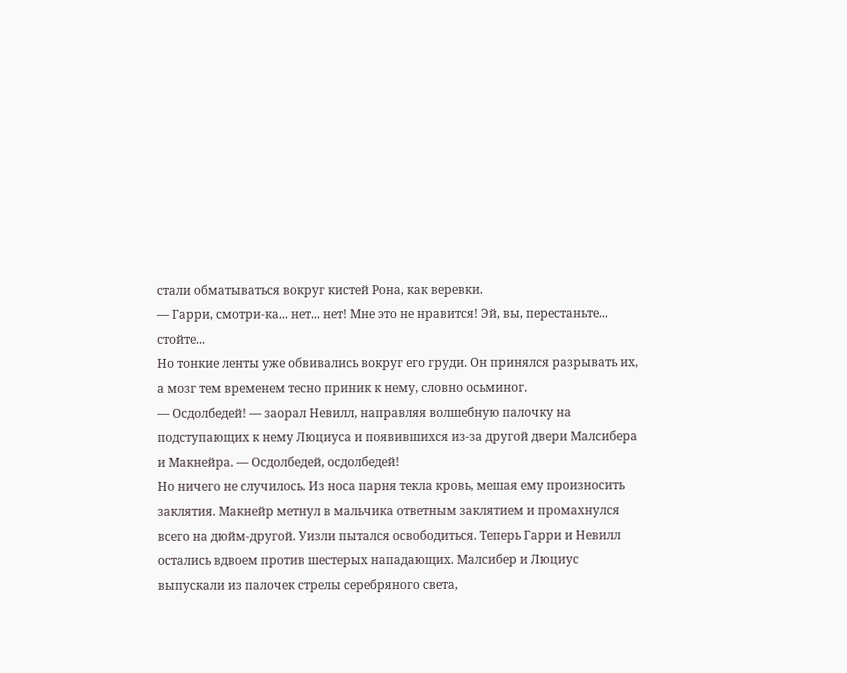стали обматываться вокруг кистей Рона, как веревки.
— Гарри, смотри-ка... нет... нет! Мне это не нравится! Эй, вы, перестаньте... стойте...
Но тонкие ленты уже обвивались вокруг его груди. Он принялся разрывать их, а мозг тем временем тесно приник к нему, словно осьминог.
— Осдолбедей! — заорал Невилл, направляя волшебную палочку на подступающих к нему Люциуса и появившихся из-за другой двери Малсибера и Макнейра. — Осдолбедей, осдолбедей!
Но ничего не случилось. Из носа парня текла кровь, мешая ему произносить заклятия. Макнейр метнул в мальчика ответным заклятием и промахнулся всего на дюйм-другой. Уизли пытался освободиться. Теперь Гарри и Невилл остались вдвоем против шестерых нападающих. Малсибер и Люциус выпускали из палочек стрелы серебряного света,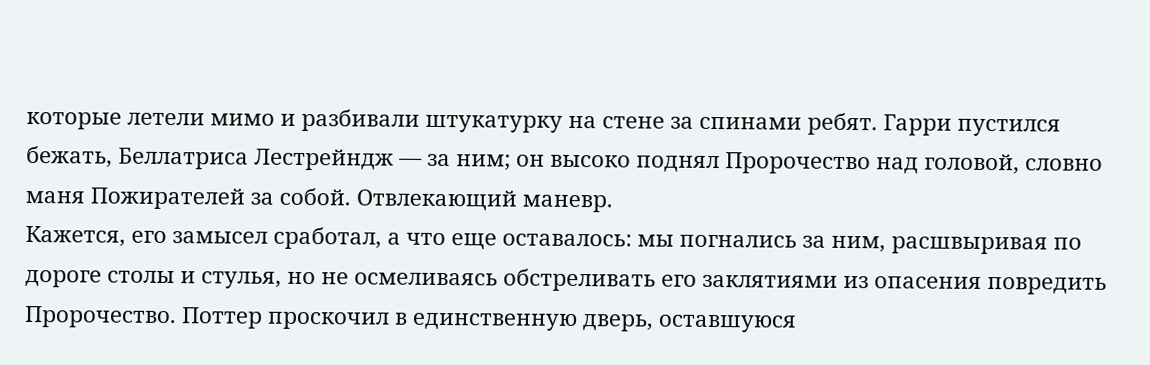которые летели мимо и разбивали штукатурку на стене за спинами ребят. Гарри пустился бежать, Беллатриса Лестрейндж — за ним; он высоко поднял Пророчество над головой, словно маня Пожирателей за собой. Отвлекающий маневр.
Кажется, его замысел сработал, а что еще оставалось: мы погнались за ним, расшвыривая по дороге столы и стулья, но не осмеливаясь обстреливать его заклятиями из опасения повредить Пророчество. Поттер проскочил в единственную дверь, оставшуюся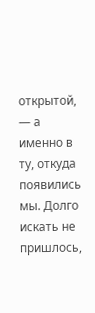открытой, — а именно в ту, откуда появились мы. Долго искать не пришлось,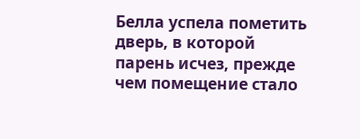Белла успела пометить дверь, в которой парень исчез, прежде чем помещение стало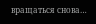вращаться снова…